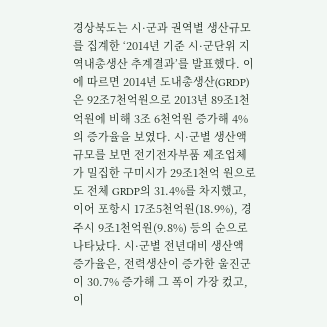경상북도는 시·군과 권역별 생산규모를 집계한 ‘2014년 기준 시·군단위 지역내총생산 추계결과’를 발표했다. 이에 따르면 2014년 도내총생산(GRDP)은 92조7천억원으로 2013년 89조1천억원에 비해 3조 6천억원 증가해 4%의 증가율을 보였다. 시·군별 생산액 규모를 보면 전기전자부품 제조업체가 밀집한 구미시가 29조1천억 원으로 도 전체 GRDP의 31.4%를 차지했고, 이어 포항시 17조5천억원(18.9%), 경주시 9조1천억원(9.8%) 등의 순으로 나타났다. 시·군별 전년대비 생산액 증가율은, 전력생산이 증가한 울진군이 30.7% 증가해 그 폭이 가장 컸고, 이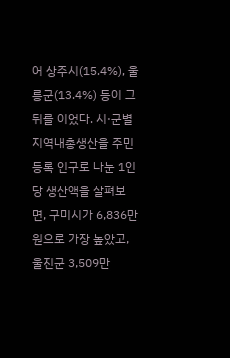어 상주시(15.4%), 울릉군(13.4%) 등이 그 뒤를 이었다. 시·군별 지역내총생산을 주민등록 인구로 나눈 1인당 생산액을 살펴보면, 구미시가 6,836만원으로 가장 높았고, 울진군 3,509만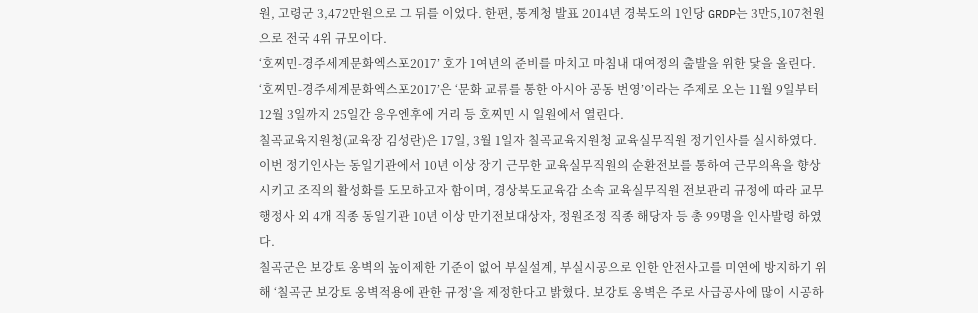원, 고령군 3,472만원으로 그 뒤를 이었다. 한편, 통계청 발표 2014년 경북도의 1인당 GRDP는 3만5,107천원으로 전국 4위 규모이다.
‘호찌민-경주세계문화엑스포2017’ 호가 1여년의 준비를 마치고 마침내 대여정의 출발을 위한 닻을 올린다. ‘호찌민-경주세계문화엑스포2017’은 ‘문화 교류를 통한 아시아 공동 번영’이라는 주제로 오는 11월 9일부터 12월 3일까지 25일간 응우엔후에 거리 등 호찌민 시 일원에서 열린다.
칠곡교육지원청(교육장 김성란)은 17일, 3월 1일자 칠곡교육지원청 교육실무직원 정기인사를 실시하였다. 이번 정기인사는 동일기관에서 10년 이상 장기 근무한 교육실무직원의 순환전보를 통하여 근무의욕을 향상시키고 조직의 활성화를 도모하고자 함이며, 경상북도교육감 소속 교육실무직원 전보관리 규정에 따라 교무행정사 외 4개 직종 동일기관 10년 이상 만기전보대상자, 정원조정 직종 해당자 등 총 99명을 인사발령 하였다.
칠곡군은 보강토 옹벽의 높이제한 기준이 없어 부실설계, 부실시공으로 인한 안전사고를 미연에 방지하기 위해 ‘칠곡군 보강토 옹벽적용에 관한 규정’을 제정한다고 밝혔다. 보강토 옹벽은 주로 사급공사에 많이 시공하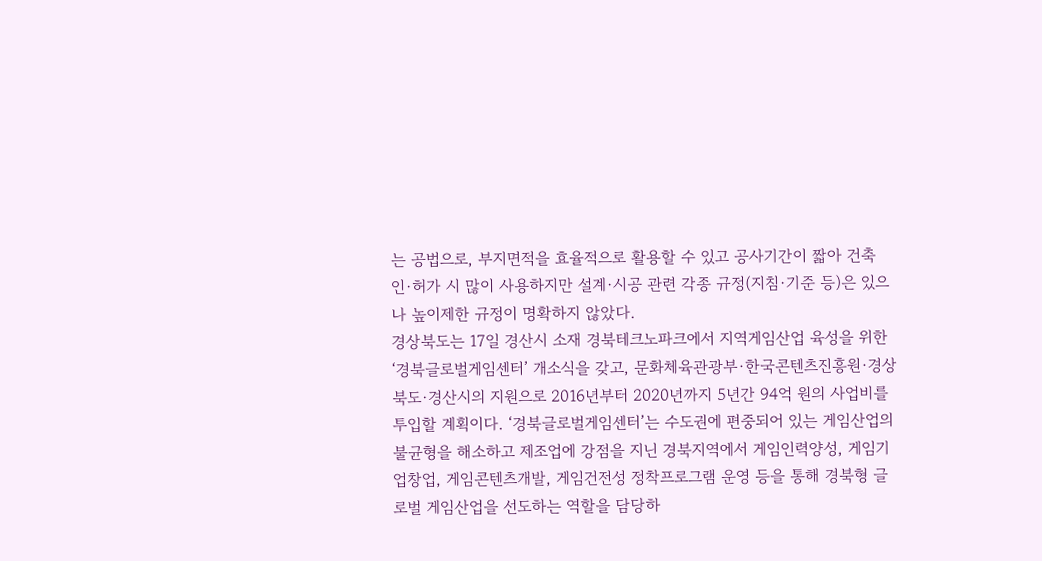는 공법으로, 부지면적을 효율적으로 활용할 수 있고 공사기간이 짧아 건축 인·허가 시 많이 사용하지만 설계·시공 관련 각종 규정(지침·기준 등)은 있으나 높이제한 규정이 명확하지 않았다.
경상북도는 17일 경산시 소재 경북테크노파크에서 지역게임산업 육성을 위한 ‘경북글로벌게임센터’ 개소식을 갖고, 문화체육관광부·한국콘텐츠진흥원·경상북도·경산시의 지원으로 2016년부터 2020년까지 5년간 94억 원의 사업비를 투입할 계획이다. ‘경북글로벌게임센터’는 수도권에 편중되어 있는 게임산업의 불균형을 해소하고 제조업에 강점을 지닌 경북지역에서 게임인력양성, 게임기업창업, 게임콘텐츠개발, 게임건전성 정착프로그램 운영 등을 통해 경북형 글로벌 게임산업을 선도하는 역할을 담당하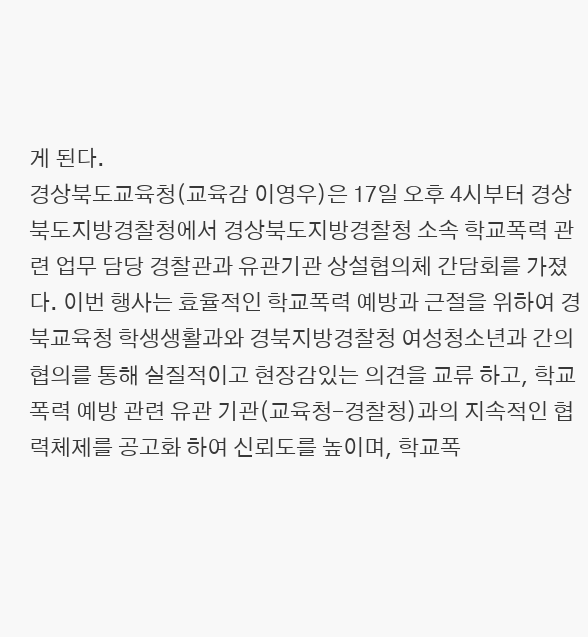게 된다.
경상북도교육청(교육감 이영우)은 17일 오후 4시부터 경상북도지방경찰청에서 경상북도지방경찰청 소속 학교폭력 관련 업무 담당 경찰관과 유관기관 상설협의체 간담회를 가졌다. 이번 행사는 효율적인 학교폭력 예방과 근절을 위하여 경북교육청 학생생활과와 경북지방경찰청 여성청소년과 간의 협의를 통해 실질적이고 현장감있는 의견을 교류 하고, 학교폭력 예방 관련 유관 기관(교육청-경찰청)과의 지속적인 협력체제를 공고화 하여 신뢰도를 높이며, 학교폭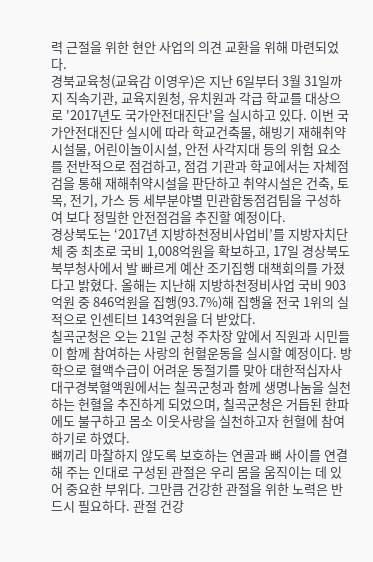력 근절을 위한 현안 사업의 의견 교환을 위해 마련되었다.
경북교육청(교육감 이영우)은 지난 6일부터 3월 31일까지 직속기관, 교육지원청, 유치원과 각급 학교를 대상으로 '2017년도 국가안전대진단'을 실시하고 있다. 이번 국가안전대진단 실시에 따라 학교건축물, 해빙기 재해취약시설물, 어린이놀이시설, 안전 사각지대 등의 위험 요소를 전반적으로 점검하고, 점검 기관과 학교에서는 자체점검을 통해 재해취약시설을 판단하고 취약시설은 건축, 토목, 전기, 가스 등 세부분야별 민관합동점검팀을 구성하여 보다 정밀한 안전점검을 추진할 예정이다.
경상북도는 ‘2017년 지방하천정비사업비’를 지방자치단체 중 최초로 국비 1,008억원을 확보하고, 17일 경상북도 북부청사에서 발 빠르게 예산 조기집행 대책회의를 가졌다고 밝혔다. 올해는 지난해 지방하천정비사업 국비 903억원 중 846억원을 집행(93.7%)해 집행율 전국 1위의 실적으로 인센티브 143억원을 더 받았다.
칠곡군청은 오는 21일 군청 주차장 앞에서 직원과 시민들이 함께 참여하는 사랑의 헌혈운동을 실시할 예정이다. 방학으로 혈액수급이 어려운 동절기를 맞아 대한적십자사 대구경북혈액원에서는 칠곡군청과 함께 생명나눔을 실천하는 헌혈을 추진하게 되었으며, 칠곡군청은 거듭된 한파에도 불구하고 몸소 이웃사랑을 실천하고자 헌혈에 참여하기로 하였다.
뼈끼리 마찰하지 않도록 보호하는 연골과 뼈 사이를 연결해 주는 인대로 구성된 관절은 우리 몸을 움직이는 데 있어 중요한 부위다. 그만큼 건강한 관절을 위한 노력은 반드시 필요하다. 관절 건강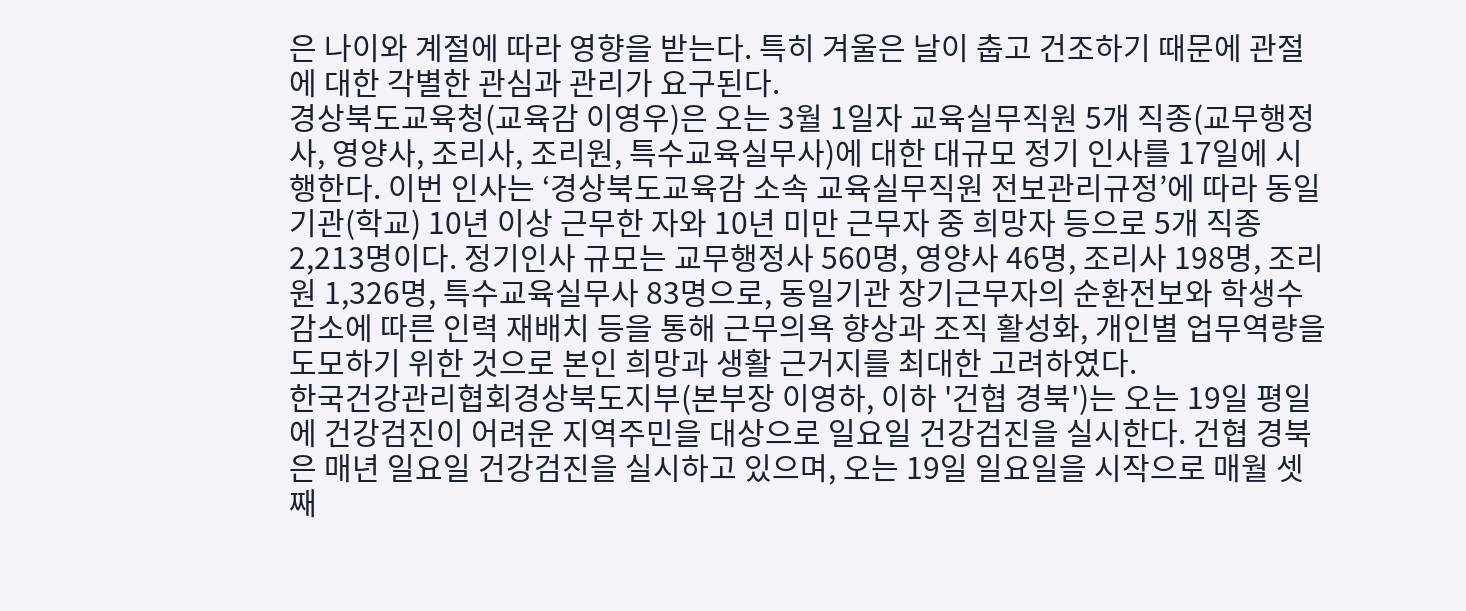은 나이와 계절에 따라 영향을 받는다. 특히 겨울은 날이 춥고 건조하기 때문에 관절에 대한 각별한 관심과 관리가 요구된다.
경상북도교육청(교육감 이영우)은 오는 3월 1일자 교육실무직원 5개 직종(교무행정사, 영양사, 조리사, 조리원, 특수교육실무사)에 대한 대규모 정기 인사를 17일에 시행한다. 이번 인사는 ‘경상북도교육감 소속 교육실무직원 전보관리규정’에 따라 동일 기관(학교) 10년 이상 근무한 자와 10년 미만 근무자 중 희망자 등으로 5개 직종 2,213명이다. 정기인사 규모는 교무행정사 560명, 영양사 46명, 조리사 198명, 조리원 1,326명, 특수교육실무사 83명으로, 동일기관 장기근무자의 순환전보와 학생수 감소에 따른 인력 재배치 등을 통해 근무의욕 향상과 조직 활성화, 개인별 업무역량을 도모하기 위한 것으로 본인 희망과 생활 근거지를 최대한 고려하였다.
한국건강관리협회경상북도지부(본부장 이영하, 이하 '건협 경북')는 오는 19일 평일에 건강검진이 어려운 지역주민을 대상으로 일요일 건강검진을 실시한다. 건협 경북은 매년 일요일 건강검진을 실시하고 있으며, 오는 19일 일요일을 시작으로 매월 셋째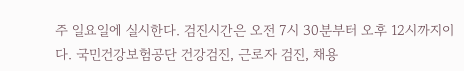주 일요일에 실시한다. 검진시간은 오전 7시 30분부터 오후 12시까지이다. 국민건강보험공단 건강검진, 근로자 검진, 채용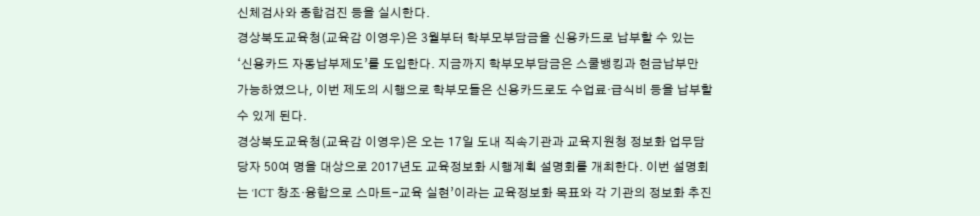신체검사와 종합검진 등을 실시한다.
경상북도교육청(교육감 이영우)은 3월부터 학부모부담금을 신용카드로 납부할 수 있는 ‘신용카드 자동납부제도’를 도입한다. 지금까지 학부모부담금은 스쿨뱅킹과 현금납부만 가능하였으나, 이번 제도의 시행으로 학부모들은 신용카드로도 수업료·급식비 등을 납부할 수 있게 된다.
경상북도교육청(교육감 이영우)은 오는 17일 도내 직속기관과 교육지원청 정보화 업무담당자 50여 명을 대상으로 2017년도 교육정보화 시행계획 설명회를 개최한다. 이번 설명회는 ‘ICT 창조·융합으로 스마트-교육 실현’이라는 교육정보화 목표와 각 기관의 정보화 추진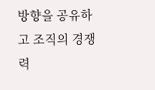방향을 공유하고 조직의 경쟁력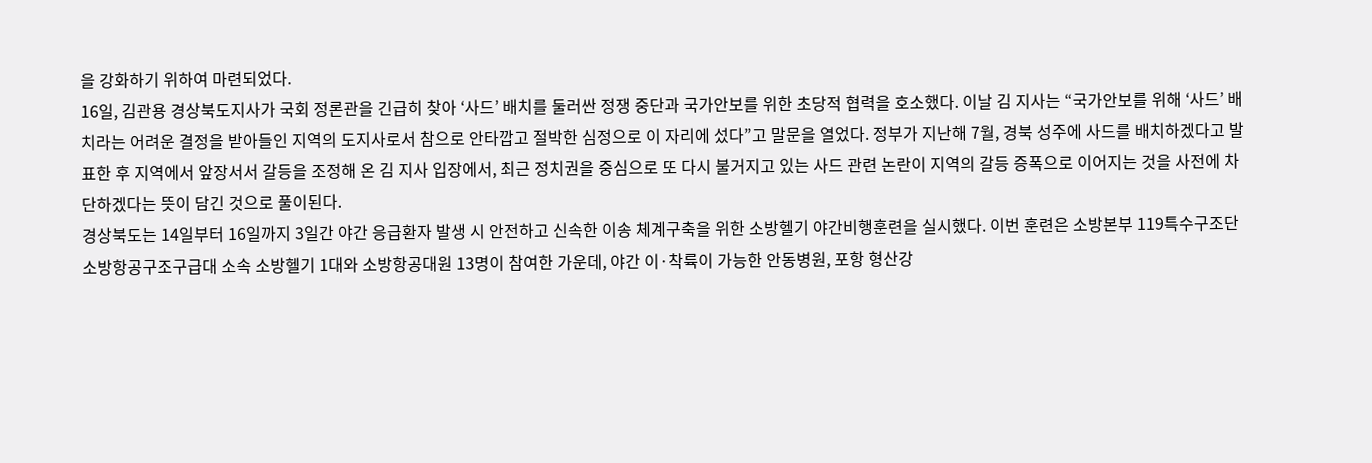을 강화하기 위하여 마련되었다.
16일, 김관용 경상북도지사가 국회 정론관을 긴급히 찾아 ‘사드’ 배치를 둘러싼 정쟁 중단과 국가안보를 위한 초당적 협력을 호소했다. 이날 김 지사는 “국가안보를 위해 ‘사드’ 배치라는 어려운 결정을 받아들인 지역의 도지사로서 참으로 안타깝고 절박한 심정으로 이 자리에 섰다”고 말문을 열었다. 정부가 지난해 7월, 경북 성주에 사드를 배치하겠다고 발표한 후 지역에서 앞장서서 갈등을 조정해 온 김 지사 입장에서, 최근 정치권을 중심으로 또 다시 불거지고 있는 사드 관련 논란이 지역의 갈등 증폭으로 이어지는 것을 사전에 차단하겠다는 뜻이 담긴 것으로 풀이된다.
경상북도는 14일부터 16일까지 3일간 야간 응급환자 발생 시 안전하고 신속한 이송 체계구축을 위한 소방헬기 야간비행훈련을 실시했다. 이번 훈련은 소방본부 119특수구조단 소방항공구조구급대 소속 소방헬기 1대와 소방항공대원 13명이 참여한 가운데, 야간 이·착륙이 가능한 안동병원, 포항 형산강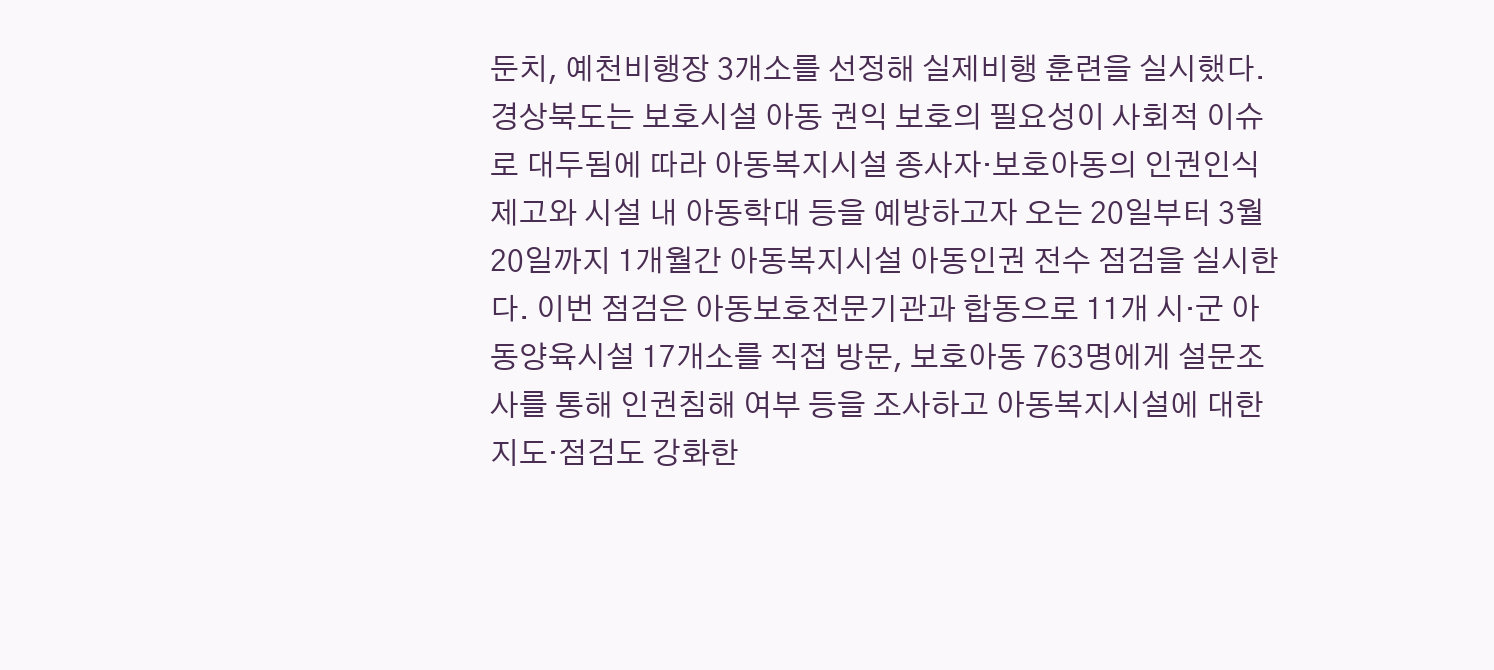둔치, 예천비행장 3개소를 선정해 실제비행 훈련을 실시했다.
경상북도는 보호시설 아동 권익 보호의 필요성이 사회적 이슈로 대두됨에 따라 아동복지시설 종사자·보호아동의 인권인식 제고와 시설 내 아동학대 등을 예방하고자 오는 20일부터 3월 20일까지 1개월간 아동복지시설 아동인권 전수 점검을 실시한다. 이번 점검은 아동보호전문기관과 합동으로 11개 시·군 아동양육시설 17개소를 직접 방문, 보호아동 763명에게 설문조사를 통해 인권침해 여부 등을 조사하고 아동복지시설에 대한 지도·점검도 강화한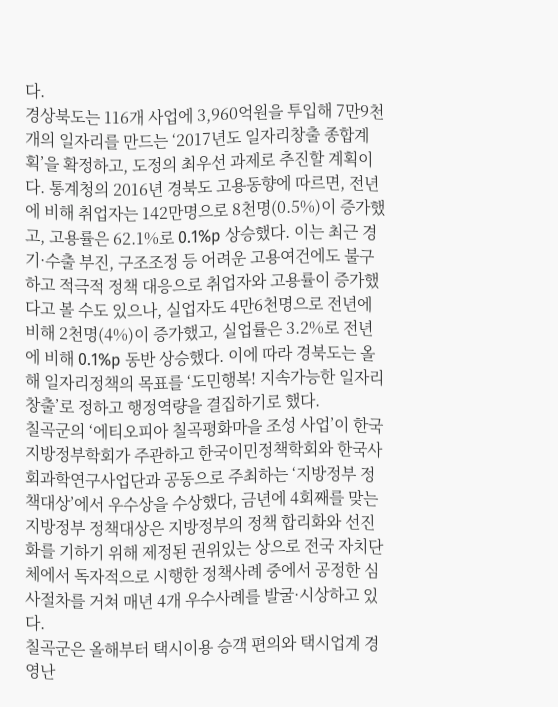다.
경상북도는 116개 사업에 3,960억원을 투입해 7만9천개의 일자리를 만드는 ‘2017년도 일자리창출 종합계획’을 확정하고, 도정의 최우선 과제로 추진할 계획이다. 통계청의 2016년 경북도 고용동향에 따르면, 전년에 비해 취업자는 142만명으로 8천명(0.5%)이 증가했고, 고용률은 62.1%로 0.1%p 상승했다. 이는 최근 경기·수출 부진, 구조조정 등 어려운 고용여건에도 불구하고 적극적 정책 대응으로 취업자와 고용률이 증가했다고 볼 수도 있으나, 실업자도 4만6천명으로 전년에 비해 2천명(4%)이 증가했고, 실업률은 3.2%로 전년에 비해 0.1%p 동반 상승했다. 이에 따라 경북도는 올해 일자리정책의 목표를 ‘도민행복! 지속가능한 일자리 창출’로 정하고 행정역량을 결집하기로 했다.
칠곡군의 ‘에티오피아 칠곡평화마을 조성 사업’이 한국지방정부학회가 주관하고 한국이민정책학회와 한국사회과학연구사업단과 공동으로 주최하는 ‘지방정부 정책대상’에서 우수상을 수상했다, 금년에 4회째를 맞는 지방정부 정책대상은 지방정부의 정책 합리화와 선진화를 기하기 위해 제정된 권위있는 상으로 전국 자치단체에서 독자적으로 시행한 정책사례 중에서 공정한 심사절차를 거쳐 매년 4개 우수사례를 발굴·시상하고 있다.
칠곡군은 올해부터 택시이용 승객 편의와 택시업계 경영난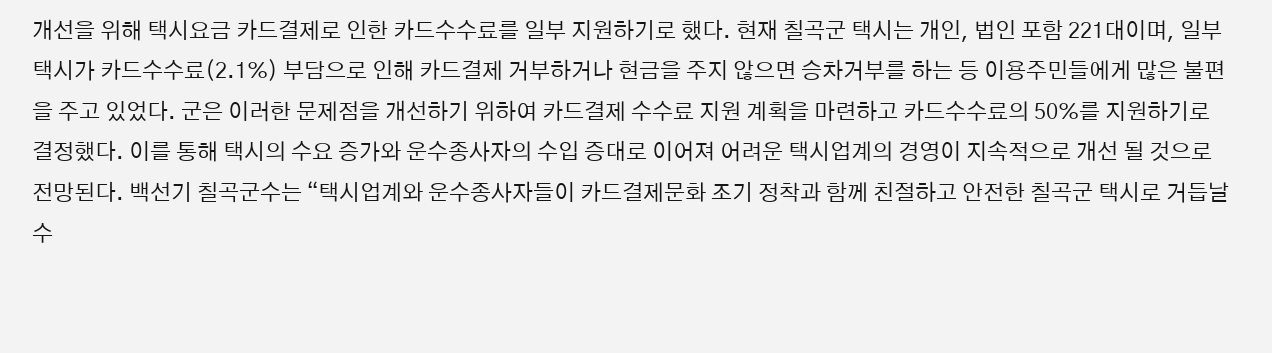개선을 위해 택시요금 카드결제로 인한 카드수수료를 일부 지원하기로 했다. 현재 칠곡군 택시는 개인, 법인 포함 221대이며, 일부 택시가 카드수수료(2.1%) 부담으로 인해 카드결제 거부하거나 현금을 주지 않으면 승차거부를 하는 등 이용주민들에게 많은 불편을 주고 있었다. 군은 이러한 문제점을 개선하기 위하여 카드결제 수수료 지원 계획을 마련하고 카드수수료의 50%를 지원하기로 결정했다. 이를 통해 택시의 수요 증가와 운수종사자의 수입 증대로 이어져 어려운 택시업계의 경영이 지속적으로 개선 될 것으로 전망된다. 백선기 칠곡군수는 “택시업계와 운수종사자들이 카드결제문화 조기 정착과 함께 친절하고 안전한 칠곡군 택시로 거듭날 수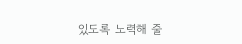있도록 노력해 줄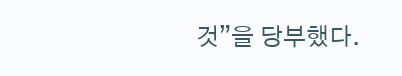것”을 당부했다.